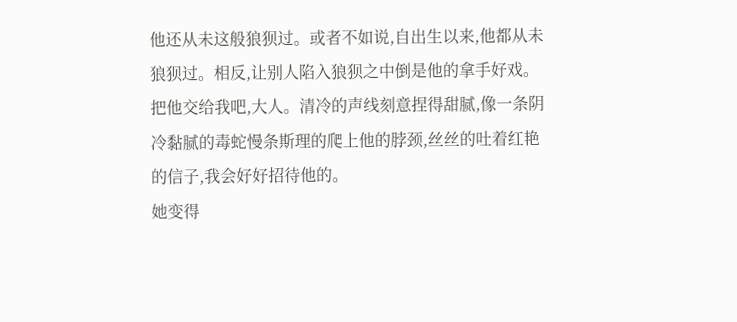他还从未这般狼狈过。或者不如说,自出生以来,他都从未狼狈过。相反,让别人陷入狼狈之中倒是他的拿手好戏。
把他交给我吧,大人。清冷的声线刻意捏得甜腻,像一条阴冷黏腻的毒蛇慢条斯理的爬上他的脖颈,丝丝的吐着红艳的信子,我会好好招待他的。
她变得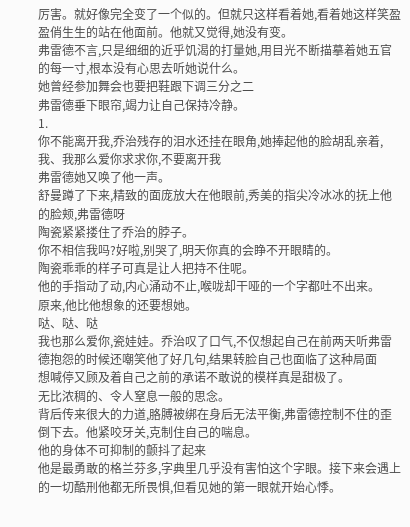厉害。就好像完全变了一个似的。但就只这样看着她,看着她这样笑盈盈俏生生的站在他面前。他就又觉得,她没有变。
弗雷德不言,只是细细的近乎饥渴的打量她,用目光不断描摹着她五官的每一寸,根本没有心思去听她说什么。
她曾经参加舞会也要把鞋跟下调三分之二
弗雷德垂下眼帘,竭力让自己保持冷静。
1.
你不能离开我,乔治残存的泪水还挂在眼角,她捧起他的脸胡乱亲着,我、我那么爱你求求你,不要离开我
弗雷德她又唤了他一声。
舒曼蹲了下来,精致的面庞放大在他眼前,秀美的指尖冷冰冰的抚上他的脸颊,弗雷德呀
陶瓷紧紧搂住了乔治的脖子。
你不相信我吗?好啦,别哭了,明天你真的会睁不开眼睛的。
陶瓷乖乖的样子可真是让人把持不住呢。
他的手指动了动,内心涌动不止,喉咙却干哑的一个字都吐不出来。
原来,他比他想象的还要想她。
哒、哒、哒
我也那么爱你,瓷娃娃。乔治叹了口气,不仅想起自己在前两天听弗雷德抱怨的时候还嘲笑他了好几句,结果转脸自己也面临了这种局面
想喊停又顾及着自己之前的承诺不敢说的模样真是甜极了。
无比浓稠的、令人窒息一般的思念。
背后传来很大的力道,胳膊被绑在身后无法平衡,弗雷德控制不住的歪倒下去。他紧咬牙关,克制住自己的喘息。
他的身体不可抑制的颤抖了起来
他是最勇敢的格兰芬多,字典里几乎没有害怕这个字眼。接下来会遇上的一切酷刑他都无所畏惧,但看见她的第一眼就开始心悸。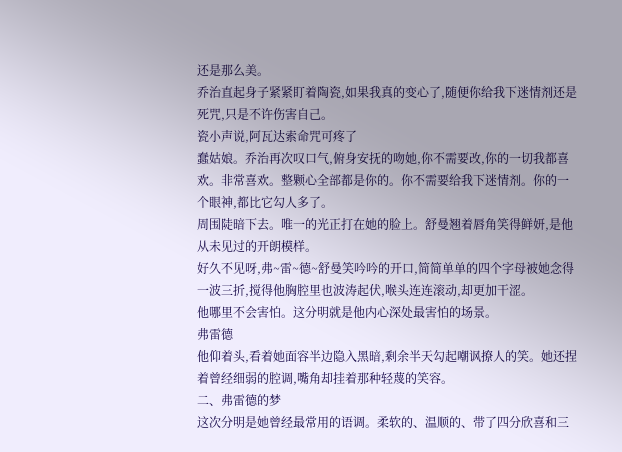还是那么美。
乔治直起身子紧紧盯着陶瓷,如果我真的变心了,随便你给我下迷情剂还是死咒,只是不许伤害自己。
瓷小声说,阿瓦达索命咒可疼了
蠢姑娘。乔治再次叹口气,俯身安抚的吻她,你不需要改,你的一切我都喜欢。非常喜欢。整颗心全部都是你的。你不需要给我下迷情剂。你的一个眼神,都比它勾人多了。
周围陡暗下去。唯一的光正打在她的脸上。舒曼翘着唇角笑得鲜妍,是他从未见过的开朗模样。
好久不见呀,弗~雷~德~舒曼笑吟吟的开口,简简单单的四个字母被她念得一波三折,搅得他胸腔里也波涛起伏,喉头连连滚动,却更加干涩。
他哪里不会害怕。这分明就是他内心深处最害怕的场景。
弗雷德
他仰着头,看着她面容半边隐入黑暗,剩余半天勾起嘲讽撩人的笑。她还捏着曾经细弱的腔调,嘴角却挂着那种轻蔑的笑容。
二、弗雷德的梦
这次分明是她曾经最常用的语调。柔软的、温顺的、带了四分欣喜和三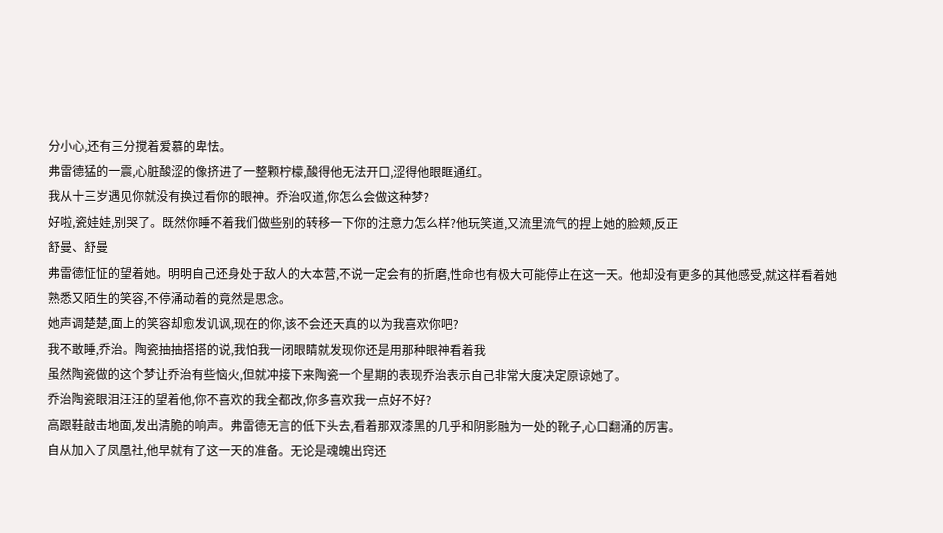分小心,还有三分搅着爱慕的卑怯。
弗雷德猛的一震,心脏酸涩的像挤进了一整颗柠檬,酸得他无法开口,涩得他眼眶通红。
我从十三岁遇见你就没有换过看你的眼神。乔治叹道,你怎么会做这种梦?
好啦,瓷娃娃,别哭了。既然你睡不着我们做些别的转移一下你的注意力怎么样?他玩笑道,又流里流气的捏上她的脸颊,反正
舒曼、舒曼
弗雷德怔怔的望着她。明明自己还身处于敌人的大本营,不说一定会有的折磨,性命也有极大可能停止在这一天。他却没有更多的其他感受,就这样看着她熟悉又陌生的笑容,不停涌动着的竟然是思念。
她声调楚楚,面上的笑容却愈发讥讽,现在的你,该不会还天真的以为我喜欢你吧?
我不敢睡,乔治。陶瓷抽抽搭搭的说,我怕我一闭眼睛就发现你还是用那种眼神看着我
虽然陶瓷做的这个梦让乔治有些恼火,但就冲接下来陶瓷一个星期的表现乔治表示自己非常大度决定原谅她了。
乔治陶瓷眼泪汪汪的望着他,你不喜欢的我全都改,你多喜欢我一点好不好?
高跟鞋敲击地面,发出清脆的响声。弗雷德无言的低下头去,看着那双漆黑的几乎和阴影融为一处的靴子,心口翻涌的厉害。
自从加入了凤凰社,他早就有了这一天的准备。无论是魂魄出窍还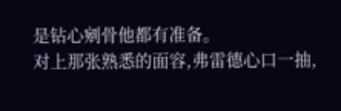是钻心剜骨他都有准备。
对上那张熟悉的面容,弗雷德心口一抽,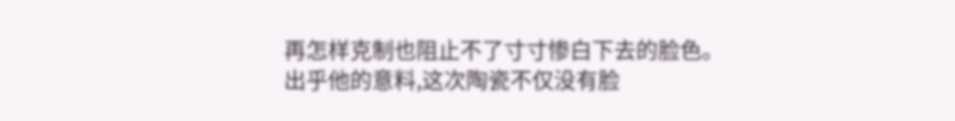再怎样克制也阻止不了寸寸惨白下去的脸色。
出乎他的意料,这次陶瓷不仅没有脸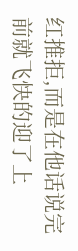红推拒,而是在他话说完前就飞快的迎了上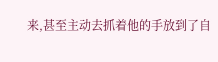来,甚至主动去抓着他的手放到了自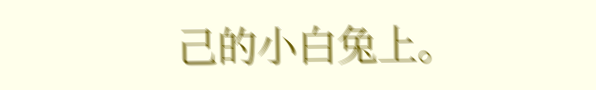己的小白兔上。